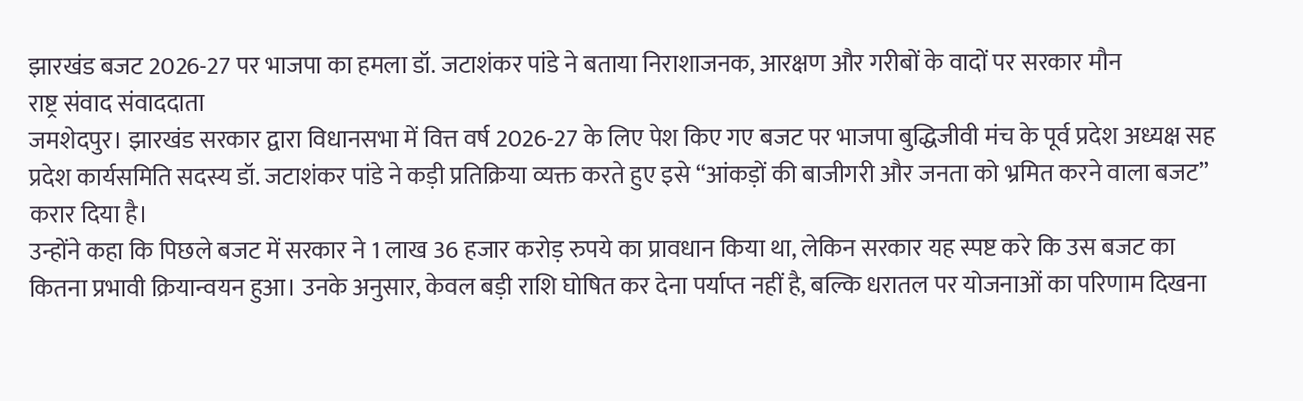झारखंड बजट 2026-27 पर भाजपा का हमला डॉ. जटाशंकर पांडे ने बताया निराशाजनक, आरक्षण और गरीबों के वादों पर सरकार मौन
राष्ट्र संवाद संवाददाता
जमशेदपुर। झारखंड सरकार द्वारा विधानसभा में वित्त वर्ष 2026-27 के लिए पेश किए गए बजट पर भाजपा बुद्धिजीवी मंच के पूर्व प्रदेश अध्यक्ष सह प्रदेश कार्यसमिति सदस्य डॉ. जटाशंकर पांडे ने कड़ी प्रतिक्रिया व्यक्त करते हुए इसे “आंकड़ों की बाजीगरी और जनता को भ्रमित करने वाला बजट” करार दिया है।
उन्होंने कहा कि पिछले बजट में सरकार ने 1 लाख 36 हजार करोड़ रुपये का प्रावधान किया था, लेकिन सरकार यह स्पष्ट करे कि उस बजट का कितना प्रभावी क्रियान्वयन हुआ। उनके अनुसार, केवल बड़ी राशि घोषित कर देना पर्याप्त नहीं है, बल्कि धरातल पर योजनाओं का परिणाम दिखना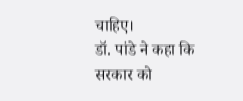चाहिए।
डॉ. पांडे ने कहा कि सरकार को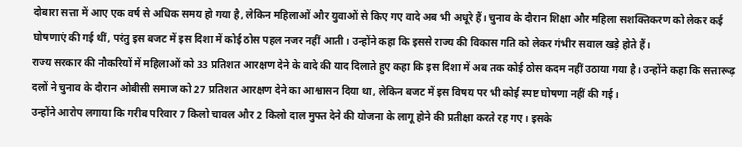दोबारा सत्ता में आए एक वर्ष से अधिक समय हो गया है, लेकिन महिलाओं और युवाओं से किए गए वादे अब भी अधूरे हैं। चुनाव के दौरान शिक्षा और महिला सशक्तिकरण को लेकर कई घोषणाएं की गई थीं, परंतु इस बजट में इस दिशा में कोई ठोस पहल नजर नहीं आती। उन्होंने कहा कि इससे राज्य की विकास गति को लेकर गंभीर सवाल खड़े होते हैं।
राज्य सरकार की नौकरियों में महिलाओं को 33 प्रतिशत आरक्षण देने के वादे की याद दिलाते हुए कहा कि इस दिशा में अब तक कोई ठोस कदम नहीं उठाया गया है। उन्होंने कहा कि सत्तारूढ़ दलों ने चुनाव के दौरान ओबीसी समाज को 27 प्रतिशत आरक्षण देने का आश्वासन दिया था, लेकिन बजट में इस विषय पर भी कोई स्पष्ट घोषणा नहीं की गई।
उन्होंने आरोप लगाया कि गरीब परिवार 7 किलो चावल और 2 किलो दाल मुफ्त देने की योजना के लागू होने की प्रतीक्षा करते रह गए। इसके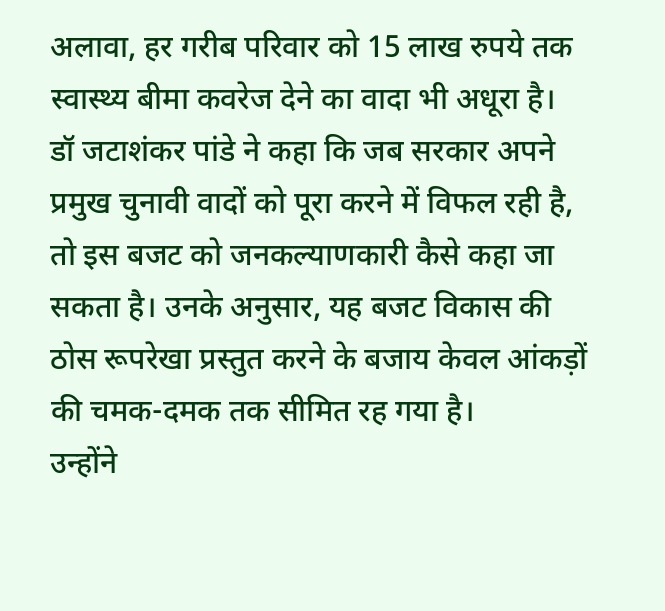अलावा, हर गरीब परिवार को 15 लाख रुपये तक स्वास्थ्य बीमा कवरेज देने का वादा भी अधूरा है।
डॉ जटाशंकर पांडे ने कहा कि जब सरकार अपने प्रमुख चुनावी वादों को पूरा करने में विफल रही है, तो इस बजट को जनकल्याणकारी कैसे कहा जा सकता है। उनके अनुसार, यह बजट विकास की ठोस रूपरेखा प्रस्तुत करने के बजाय केवल आंकड़ों की चमक-दमक तक सीमित रह गया है।
उन्होंने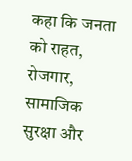कहा कि जनता को राहत, रोजगार, सामाजिक सुरक्षा और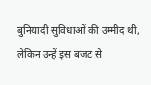बुनियादी सुविधाओं की उम्मीद थी, लेकिन उन्हें इस बजट से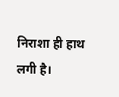निराशा ही हाथ लगी है।